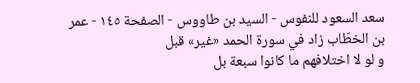سعد السعود للنفوس - السيد بن طاووس - الصفحة ١٤٥ - عمر بن الخطّاب زاد في سورة الحمد «غير» قبل
و لو لا اختلافهم ما كانوا سبعة بل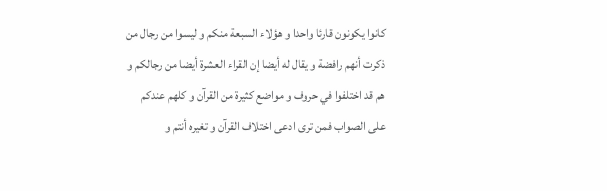كانوا يكونون قارئا واحدا و هؤلاء السبعة منكم و ليسوا من رجال من ذكرت أنهم رافضة و يقال له أيضا إن القراء العشرة أيضا من رجالكم و هم قد اختلفوا في حروف و مواضع كثيرة من القرآن و كلهم عندكم على الصواب فمن ترى ادعى اختلاف القرآن و تغيره أنتم و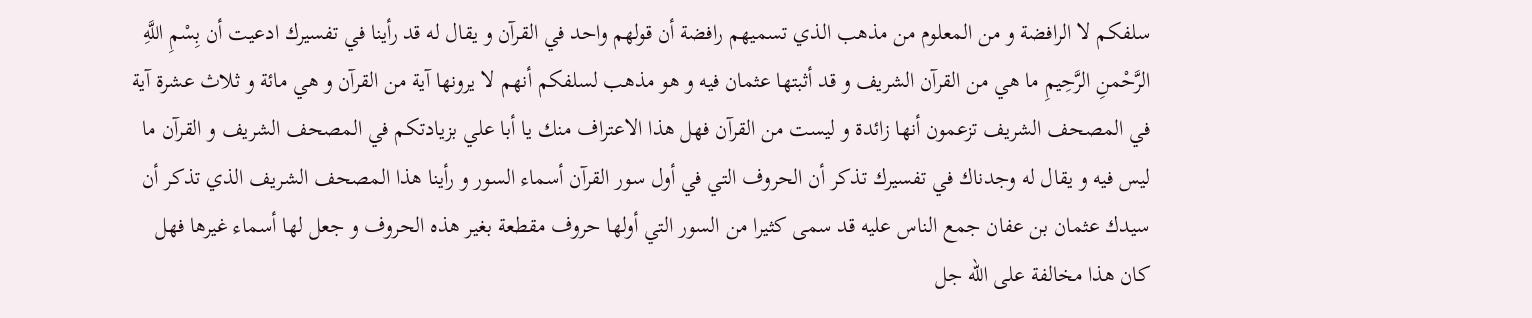سلفكم لا الرافضة و من المعلوم من مذهب الذي تسميهم رافضة أن قولهم واحد في القرآن و يقال له قد رأينا في تفسيرك ادعيت أن بِسْمِ اللَّهِ الرَّحْمنِ الرَّحِيمِ ما هي من القرآن الشريف و قد أثبتها عثمان فيه و هو مذهب لسلفكم أنهم لا يرونها آية من القرآن و هي مائة و ثلاث عشرة آية في المصحف الشريف تزعمون أنها زائدة و ليست من القرآن فهل هذا الاعتراف منك يا أبا علي بزيادتكم في المصحف الشريف و القرآن ما ليس فيه و يقال له وجدناك في تفسيرك تذكر أن الحروف التي في أول سور القرآن أسماء السور و رأينا هذا المصحف الشريف الذي تذكر أن سيدك عثمان بن عفان جمع الناس عليه قد سمى كثيرا من السور التي أولها حروف مقطعة بغير هذه الحروف و جعل لها أسماء غيرها فهل كان هذا مخالفة على الله جل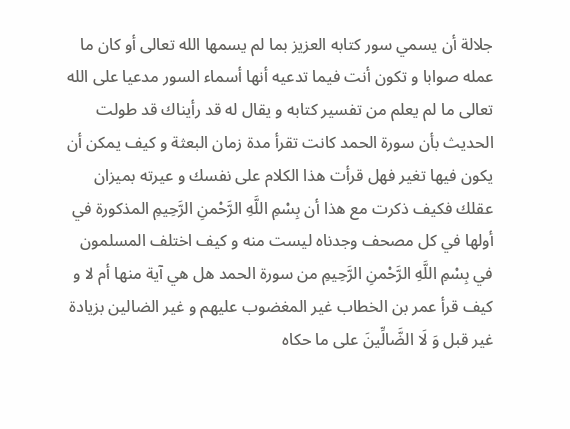جلالة أن يسمي سور كتابه العزيز بما لم يسمها الله تعالى أو كان ما عمله صوابا و تكون أنت فيما تدعيه أنها أسماء السور مدعيا على الله تعالى ما لم يعلم من تفسير كتابه و يقال له قد رأيناك قد طولت الحديث بأن سورة الحمد كانت تقرأ مدة زمان البعثة و كيف يمكن أن يكون فيها تغير فهل قرأت هذا الكلام على نفسك و عيرته بميزان عقلك فكيف ذكرت مع هذا أن بِسْمِ اللَّهِ الرَّحْمنِ الرَّحِيمِ المذكورة في أولها في كل مصحف وجدناه ليست منه و كيف اختلف المسلمون في بِسْمِ اللَّهِ الرَّحْمنِ الرَّحِيمِ من سورة الحمد هل هي آية منها أم لا و كيف قرأ عمر بن الخطاب غير المغضوب عليهم و غير الضالين بزيادة غير قبل وَ لَا الضَّالِّينَ على ما حكاه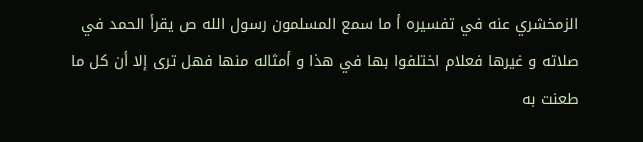الزمخشري عنه في تفسيره أ ما سمع المسلمون رسول الله ص يقرأ الحمد في صلاته و غيرها فعلام اختلفوا بها في هذا و أمثاله منها فهل ترى إلا أن كل ما طعنت به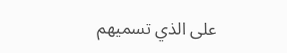على الذي تسميهم